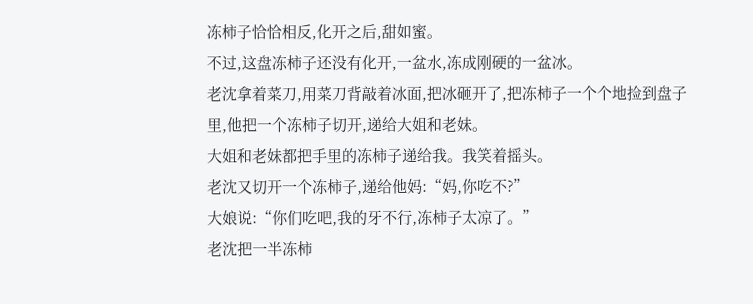冻柿子恰恰相反,化开之后,甜如蜜。
不过,这盘冻柿子还没有化开,一盆水,冻成刚硬的一盆冰。
老沈拿着菜刀,用菜刀背敲着冰面,把冰砸开了,把冻柿子一个个地捡到盘子里,他把一个冻柿子切开,递给大姐和老妹。
大姐和老妹都把手里的冻柿子递给我。我笑着摇头。
老沈又切开一个冻柿子,递给他妈:“妈,你吃不?”
大娘说:“你们吃吧,我的牙不行,冻柿子太凉了。”
老沈把一半冻柿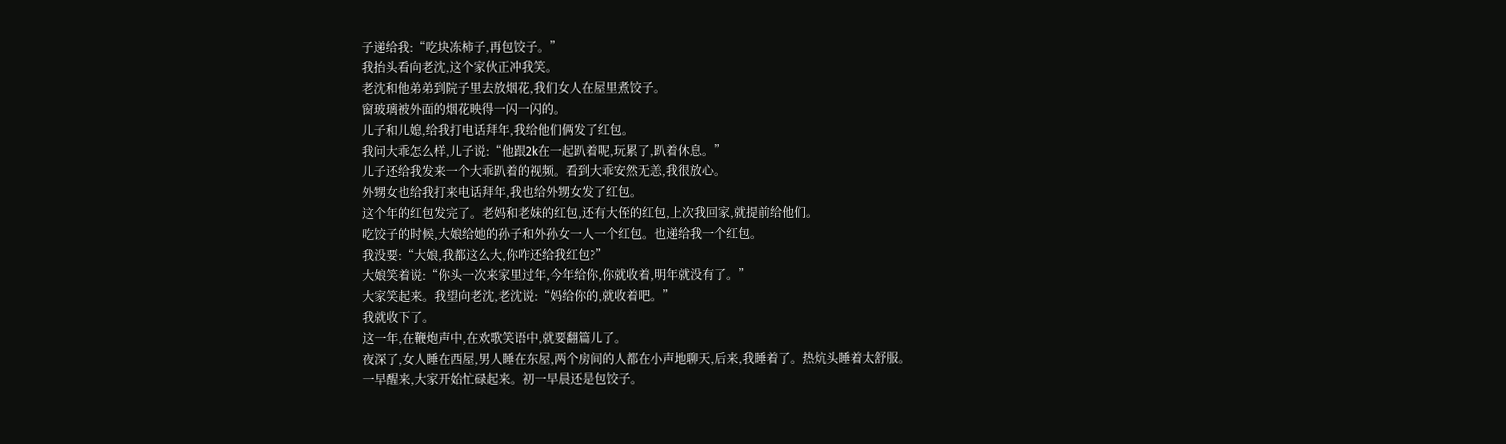子递给我:“吃块冻柿子,再包饺子。”
我抬头看向老沈,这个家伙正冲我笑。
老沈和他弟弟到院子里去放烟花,我们女人在屋里煮饺子。
窗玻璃被外面的烟花映得一闪一闪的。
儿子和儿媳,给我打电话拜年,我给他们俩发了红包。
我问大乖怎么样,儿子说:“他跟2k在一起趴着呢,玩累了,趴着休息。”
儿子还给我发来一个大乖趴着的视频。看到大乖安然无恙,我很放心。
外甥女也给我打来电话拜年,我也给外甥女发了红包。
这个年的红包发完了。老妈和老妹的红包,还有大侄的红包,上次我回家,就提前给他们。
吃饺子的时候,大娘给她的孙子和外孙女一人一个红包。也递给我一个红包。
我没要:“大娘,我都这么大,你咋还给我红包?”
大娘笑着说:“你头一次来家里过年,今年给你,你就收着,明年就没有了。”
大家笑起来。我望向老沈,老沈说:“妈给你的,就收着吧。”
我就收下了。
这一年,在鞭炮声中,在欢歌笑语中,就要翻篇儿了。
夜深了,女人睡在西屋,男人睡在东屋,两个房间的人都在小声地聊天,后来,我睡着了。热炕头睡着太舒服。
一早醒来,大家开始忙碌起来。初一早晨还是包饺子。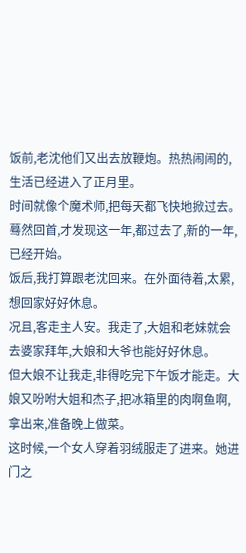饭前,老沈他们又出去放鞭炮。热热闹闹的,生活已经进入了正月里。
时间就像个魔术师,把每天都飞快地掀过去。蓦然回首,才发现这一年,都过去了,新的一年,已经开始。
饭后,我打算跟老沈回来。在外面待着,太累,想回家好好休息。
况且,客走主人安。我走了,大姐和老妹就会去婆家拜年,大娘和大爷也能好好休息。
但大娘不让我走,非得吃完下午饭才能走。大娘又吩咐大姐和杰子,把冰箱里的肉啊鱼啊,拿出来,准备晚上做菜。
这时候,一个女人穿着羽绒服走了进来。她进门之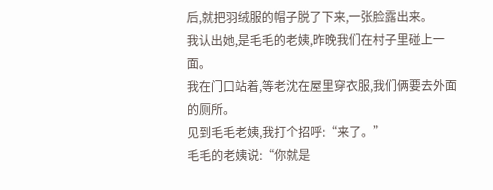后,就把羽绒服的帽子脱了下来,一张脸露出来。
我认出她,是毛毛的老姨,昨晚我们在村子里碰上一面。
我在门口站着,等老沈在屋里穿衣服,我们俩要去外面的厕所。
见到毛毛老姨,我打个招呼:“来了。”
毛毛的老姨说:“你就是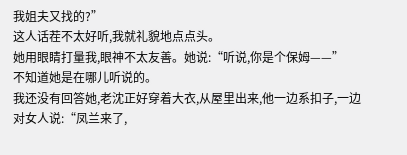我姐夫又找的?”
这人话茬不太好听,我就礼貌地点点头。
她用眼睛打量我,眼神不太友善。她说:“听说,你是个保姆——”
不知道她是在哪儿听说的。
我还没有回答她,老沈正好穿着大衣,从屋里出来,他一边系扣子,一边对女人说:“凤兰来了,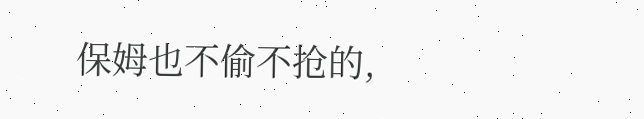保姆也不偷不抢的,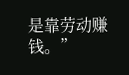是靠劳动赚钱。”